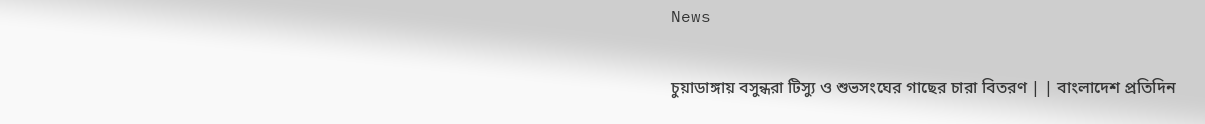News

চুয়াডাঙ্গায় বসুন্ধরা টিস্যু ও শুভসংঘের গাছের চারা বিতরণ | | বাংলাদেশ প্রতিদিন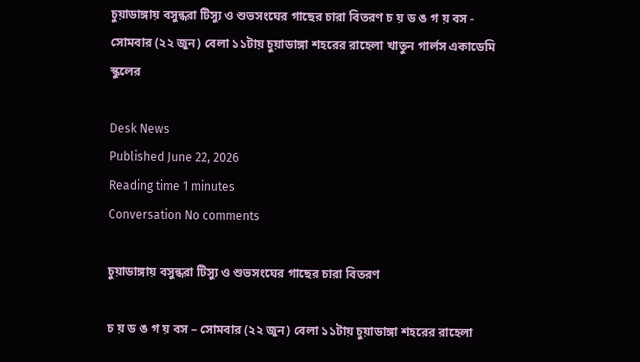চুয়াডাঙ্গায় বসুন্ধরা টিস্যু ও শুভসংঘের গাছের চারা বিতরণ চ য় ড ঙ গ য় বস - সোমবার (২২ জুন) বেলা ১১টায় চুয়াডাঙ্গা শহরের রাহেলা খাতুন গার্লস একাডেমি স্কুলের

Desk News
Published June 22, 2026
Reading time 1 minutes
Conversation No comments

চুয়াডাঙ্গায় বসুন্ধরা টিস্যু ও শুভসংঘের গাছের চারা বিতরণ

চ য় ড ঙ গ য় বস – সোমবার (২২ জুন) বেলা ১১টায় চুয়াডাঙ্গা শহরের রাহেলা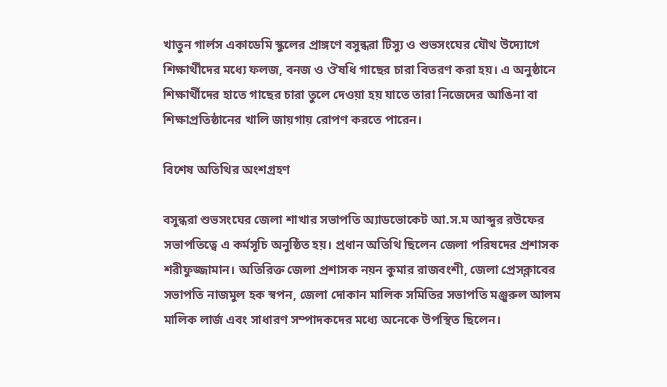খাতুন গার্লস একাডেমি স্কুলের প্রাঙ্গণে বসুন্ধরা টিস্যু ও শুভসংঘের যৌথ উদ্যোগে শিক্ষার্থীদের মধ্যে ফলজ, বনজ ও ঔষধি গাছের চারা বিতরণ করা হয়। এ অনুষ্ঠানে শিক্ষার্থীদের হাতে গাছের চারা তুলে দেওয়া হয় যাতে তারা নিজেদের আঙিনা বা শিক্ষাপ্রতিষ্ঠানের খালি জায়গায় রোপণ করতে পারেন।

বিশেষ অতিথির অংশগ্রহণ

বসুন্ধরা শুভসংঘের জেলা শাখার সভাপতি অ্যাডভোকেট আ.স.ম আব্দুর রউফের সভাপতিত্বে এ কর্মসূচি অনুষ্ঠিত হয়। প্রধান অতিথি ছিলেন জেলা পরিষদের প্রশাসক শরীফুজ্জামান। অতিরিক্ত জেলা প্রশাসক নয়ন কুমার রাজবংশী, জেলা প্রেসক্লাবের সভাপতি নাজমুল হক স্বপন, জেলা দোকান মালিক সমিতির সভাপতি মঞ্জুরুল আলম মালিক লার্জ এবং সাধারণ সম্পাদকদের মধ্যে অনেকে উপস্থিত ছিলেন।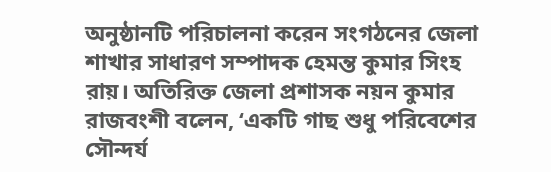অনুষ্ঠানটি পরিচালনা করেন সংগঠনের জেলা শাখার সাধারণ সম্পাদক হেমন্ত কুমার সিংহ রায়। অতিরিক্ত জেলা প্রশাসক নয়ন কুমার রাজবংশী বলেন, ‘একটি গাছ শুধু পরিবেশের সৌন্দর্য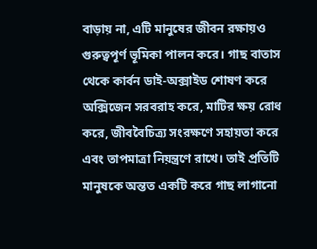বাড়ায় না, এটি মানুষের জীবন রক্ষায়ও গুরুত্বপূর্ণ ভূমিকা পালন করে। গাছ বাতাস থেকে কার্বন ডাই-অক্সাইড শোষণ করে অক্সিজেন সরবরাহ করে, মাটির ক্ষয় রোধ করে, জীববৈচিত্র্য সংরক্ষণে সহায়তা করে এবং তাপমাত্রা নিয়ন্ত্রণে রাখে। তাই প্রতিটি মানুষকে অন্তত একটি করে গাছ লাগানো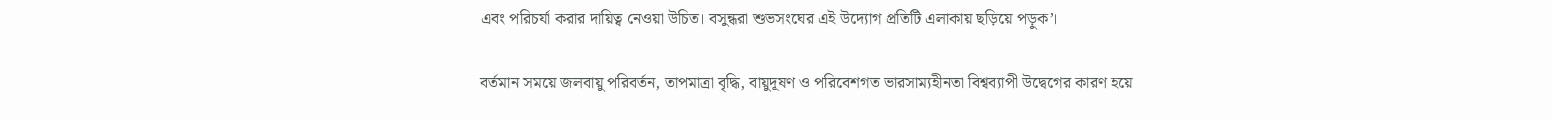এবং পরিচর্যা করার দায়িত্ব নেওয়া উচিত। বসুন্ধরা শুভসংঘের এই উদ্যোগ প্রতিটি এলাকায় ছড়িয়ে পড়ুক’।

বর্তমান সময়ে জলবায়ু পরিবর্তন, তাপমাত্রা বৃদ্ধি, বায়ুদূষণ ও পরিবেশগত ভারসাম্যহীনতা বিশ্বব্যাপী উদ্বেগের কারণ হয়ে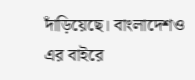দাঁড়িয়েছে। বাংলাদেশও এর বাইরে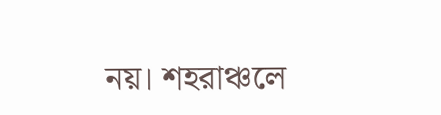নয়। শহরাঞ্চলে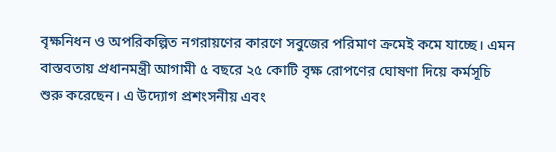বৃক্ষনিধন ও অপরিকল্পিত নগরায়ণের কারণে সবুজের পরিমাণ ক্রমেই কমে যাচ্ছে। এমন বাস্তবতায় প্রধানমন্ত্রী আগামী ৫ বছরে ২৫ কোটি বৃক্ষ রোপণের ঘোষণা দিয়ে কর্মসূচি শুরু করেছেন। এ উদ্যোগ প্রশংসনীয় এবং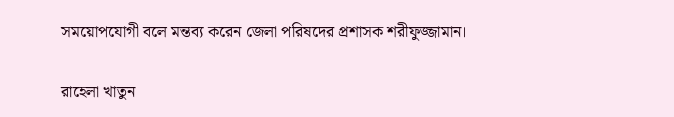সময়োপযোগী বলে মন্তব্য করেন জেলা পরিষদের প্রশাসক শরীফুজ্জামান।

রাহেলা খাতুন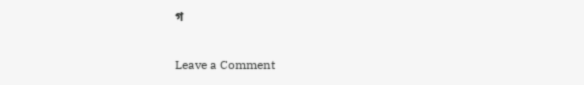গ

Leave a Comment